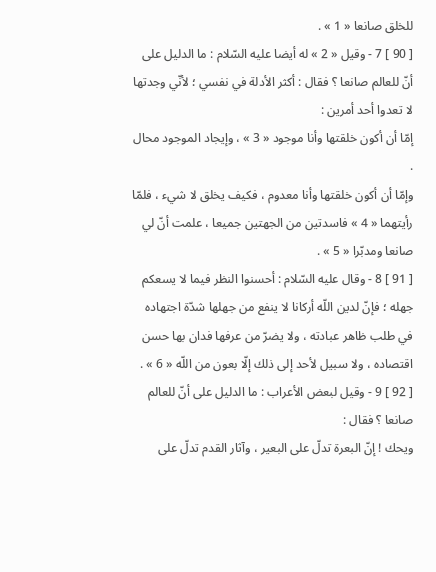للخلق صانعا « 1 » .
[ 90 ] 7 - وقيل « 2 » له أيضا عليه السّلام : ما الدليل على أنّ للعالم صانعا ؟ فقال : أكثر الأدلة في نفسي ؛ لأنّي وجدتها لا تعدوا أحد أمرين :
إمّا أن أكون خلقتها وأنا موجود « 3 » ، وإيجاد الموجود محال .
وإمّا أن أكون خلقتها وأنا معدوم ، فكيف يخلق لا شيء ، فلمّا رأيتهما « 4 » فاسدتين من الجهتين جميعا ، علمت أنّ لي صانعا ومدبّرا « 5 » .
[ 91 ] 8 - وقال عليه السّلام : أحسنوا النظر فيما لا يسعكم جهله ؛ فإنّ لدين اللّه أركانا لا ينفع من جهلها شدّة اجتهاده في طلب ظاهر عبادته ، ولا يضرّ من عرفها فدان بها حسن اقتصاده ، ولا سبيل لأحد إلى ذلك إلّا بعون من اللّه « 6 » .
[ 92 ] 9 - وقيل لبعض الأعراب : ما الدليل على أنّ للعالم صانعا ؟ فقال :
ويحك ! إنّ البعرة تدلّ على البعير ، وآثار القدم تدلّ على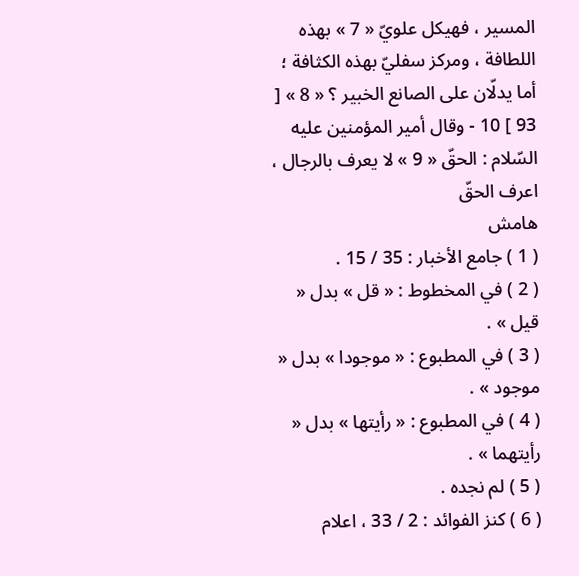المسير ، فهيكل علويّ « 7 » بهذه اللطافة ، ومركز سفليّ بهذه الكثافة ؛ أما يدلّان على الصانع الخبير ؟ « 8 » [ 93 ] 10 - وقال أمير المؤمنين عليه السّلام : الحقّ « 9 » لا يعرف بالرجال ، اعرف الحقّ
هامش
( 1 ) جامع الأخبار : 35 / 15 .
( 2 ) في المخطوط : « قل » بدل « قيل » .
( 3 ) في المطبوع : « موجودا » بدل « موجود » .
( 4 ) في المطبوع : « رأيتها » بدل « رأيتهما » .
( 5 ) لم نجده .
( 6 ) كنز الفوائد : 2 / 33 ، اعلام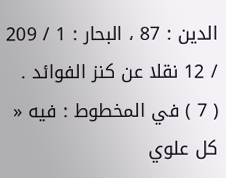الدين : 87 ، البحار : 1 / 209 / 12 نقلا عن كنز الفوائد .
( 7 ) في المخطوط : فيه « كل علوي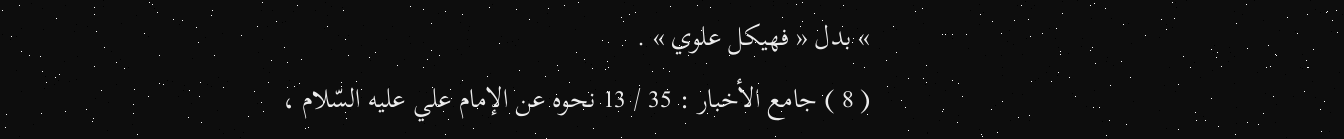» بدل « فهيكل علوي » .
( 8 ) جامع الأخبار : 35 / 13 نحوه عن الإمام علي عليه السّلام ،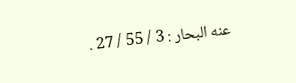عنه البحار : 3 / 55 / 27 .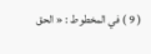( 9 ) في المخطوط : « الحق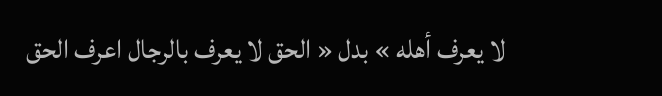لا يعرف أهله » بدل « الحق لا يعرف بالرجال اعرف الحق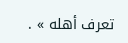تعرف أهله » .